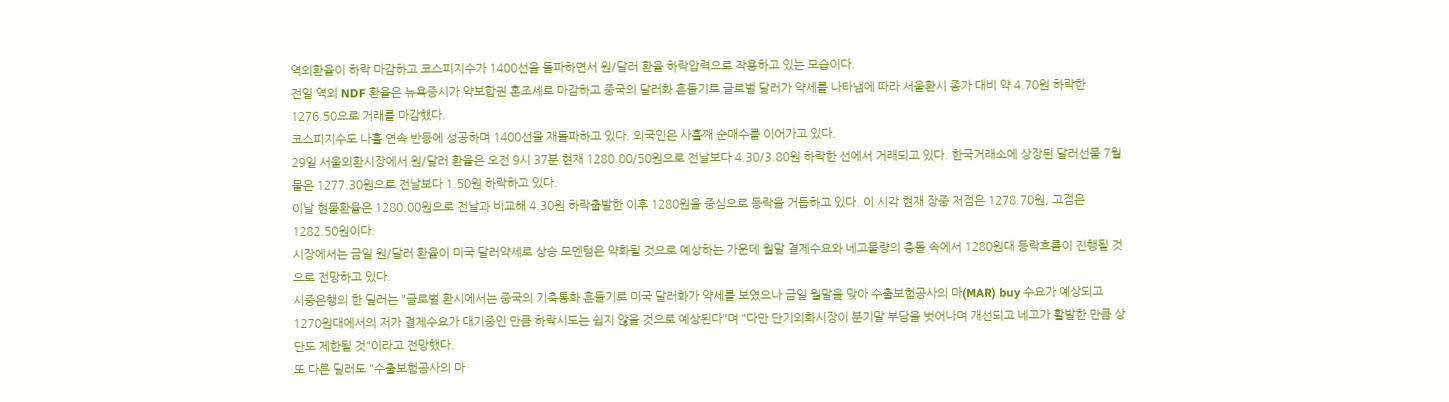역외환율이 하락 마감하고 코스피지수가 1400선을 돌파하면서 원/달러 환율 하락압력으로 작용하고 있는 모습이다.
전일 역외 NDF 환율은 뉴욕증시가 약보합권 혼조세로 마감하고 중국의 달러화 흔들기로 글로벌 달러가 약세를 나타냄에 따라 서울환시 종가 대비 약 4.70원 하락한 1276.50으로 거래를 마감했다.
코스피지수도 나흘 연속 반등에 성공하며 1400선을 재돌파하고 있다. 외국인은 사흘째 순매수를 이어가고 있다.
29일 서울외환시장에서 원/달러 환율은 오전 9시 37분 현재 1280.00/50원으로 전날보다 4.30/3.80원 하락한 선에서 거래되고 있다. 한국거래소에 상장된 달러선물 7월물은 1277.30원으로 전날보다 1.50원 하락하고 있다.
이날 현물환율은 1280.00원으로 전날과 비교해 4.30원 하락출발한 이후 1280원을 중심으로 등락을 거듭하고 있다. 이 시각 현재 장중 저점은 1278.70원, 고점은 1282.50원이다.
시장에서는 금일 원/달러 환율이 미국 달러약세로 상승 모멘텀은 약화될 것으로 예상하는 가운데 월말 결제수요와 네고물량의 충돌 속에서 1280원대 등락흐름이 진행될 것으로 전망하고 있다.
시중은행의 한 딜러는 "글로벌 환시에서는 중국의 기축통화 흔들기로 미국 달러화가 약세를 보였으나 금일 월말을 맞아 수출보험공사의 마(MAR) buy 수요가 예상되고 1270원대에서의 저가 결제수요가 대기중인 만큼 하락시도는 쉽지 않을 것으로 예상된다"며 "다만 단기외화시장이 분기말 부담을 벗어나며 개선되고 네고가 활발한 만큼 상단도 제한될 것"이라고 전망했다.
또 다른 딜러도 "수출보험공사의 마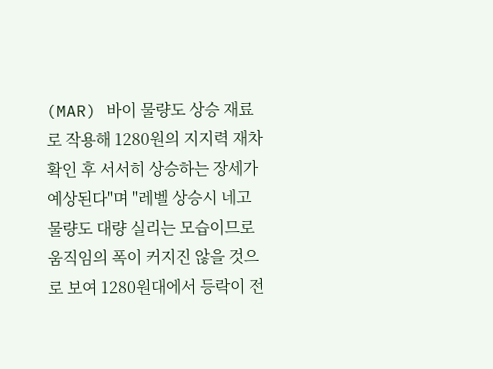(MAR) 바이 물량도 상승 재료로 작용해 1280원의 지지력 재차 확인 후 서서히 상승하는 장세가 예상된다"며 "레벨 상승시 네고 물량도 대량 실리는 모습이므로 움직임의 폭이 커지진 않을 것으로 보여 1280원대에서 등락이 전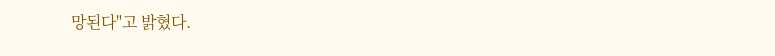망된다"고 밝혔다.